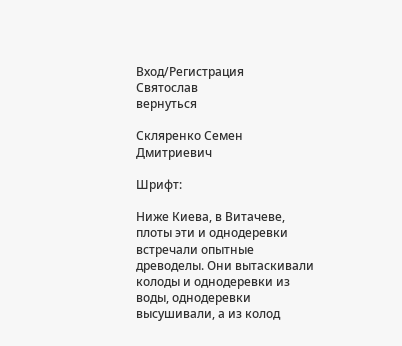Вход/Регистрация
Святослав
вернуться

Скляренко Семен Дмитриевич

Шрифт:

Ниже Киева, в Витачеве, плоты эти и однодеревки встречали опытные древоделы. Они вытаскивали колоды и однодеревки из воды, однодеревки высушивали, а из колод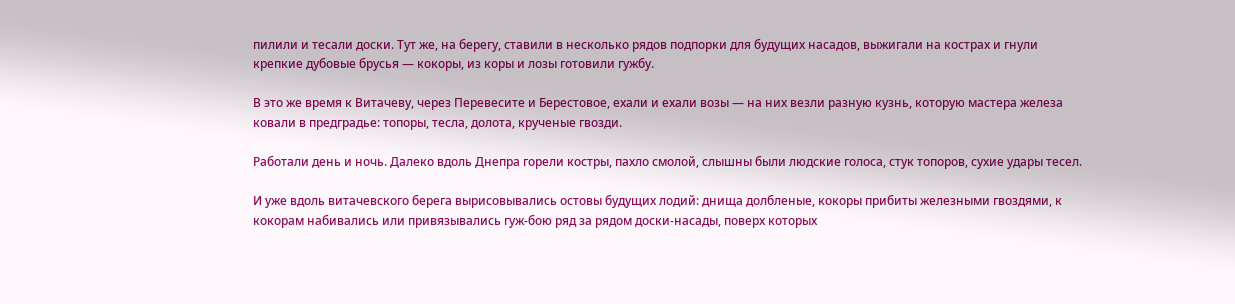пилили и тесали доски. Тут же, на берегу, ставили в несколько рядов подпорки для будущих насадов, выжигали на кострах и гнули крепкие дубовые брусья — кокоры, из коры и лозы готовили гужбу.

В это же время к Витачеву, через Перевесите и Берестовое, ехали и ехали возы — на них везли разную кузнь, которую мастера железа ковали в предградье: топоры, тесла, долота, крученые гвозди.

Работали день и ночь. Далеко вдоль Днепра горели костры, пахло смолой, слышны были людские голоса, стук топоров, сухие удары тесел.

И уже вдоль витачевского берега вырисовывались остовы будущих лодий: днища долбленые, кокоры прибиты железными гвоздями, к кокорам набивались или привязывались гуж-бою ряд за рядом доски-насады, поверх которых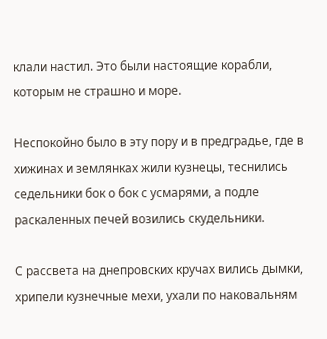клали настил. Это были настоящие корабли, которым не страшно и море.

Неспокойно было в эту пору и в предградье, где в хижинах и землянках жили кузнецы, теснились седельники бок о бок с усмарями, а подле раскаленных печей возились скудельники.

С рассвета на днепровских кручах вились дымки, хрипели кузнечные мехи, ухали по наковальням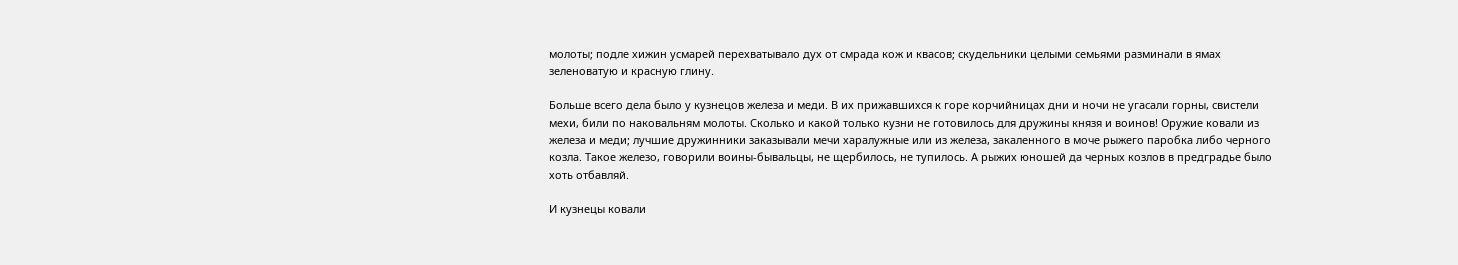молоты; подле хижин усмарей перехватывало дух от смрада кож и квасов; скудельники целыми семьями разминали в ямах зеленоватую и красную глину.

Больше всего дела было у кузнецов железа и меди. В их прижавшихся к горе корчийницах дни и ночи не угасали горны, свистели мехи, били по наковальням молоты. Сколько и какой только кузни не готовилось для дружины князя и воинов! Оружие ковали из железа и меди; лучшие дружинники заказывали мечи харалужные или из железа, закаленного в моче рыжего паробка либо черного козла. Такое железо, говорили воины-бывальцы, не щербилось, не тупилось. А рыжих юношей да черных козлов в предградье было хоть отбавляй.

И кузнецы ковали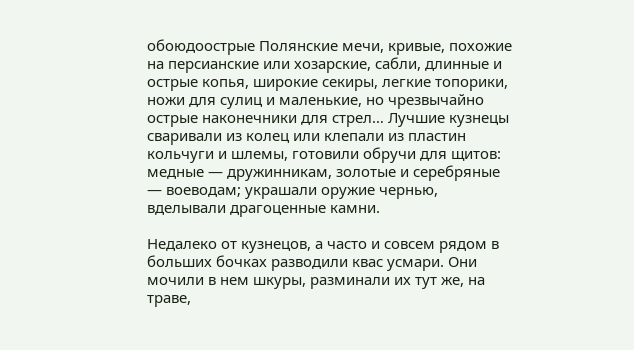обоюдоострые Полянские мечи, кривые, похожие на персианские или хозарские, сабли, длинные и острые копья, широкие секиры, легкие топорики, ножи для сулиц и маленькие, но чрезвычайно острые наконечники для стрел… Лучшие кузнецы сваривали из колец или клепали из пластин кольчуги и шлемы, готовили обручи для щитов: медные — дружинникам, золотые и серебряные — воеводам; украшали оружие чернью, вделывали драгоценные камни.

Недалеко от кузнецов, а часто и совсем рядом в больших бочках разводили квас усмари. Они мочили в нем шкуры, разминали их тут же, на траве,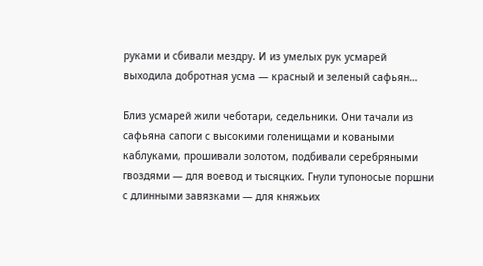руками и сбивали мездру. И из умелых рук усмарей выходила добротная усма — красный и зеленый сафьян…

Близ усмарей жили чеботари, седельники. Они тачали из сафьяна сапоги с высокими голенищами и коваными каблуками, прошивали золотом, подбивали серебряными гвоздями — для воевод и тысяцких. Гнули тупоносые поршни с длинными завязками — для княжьих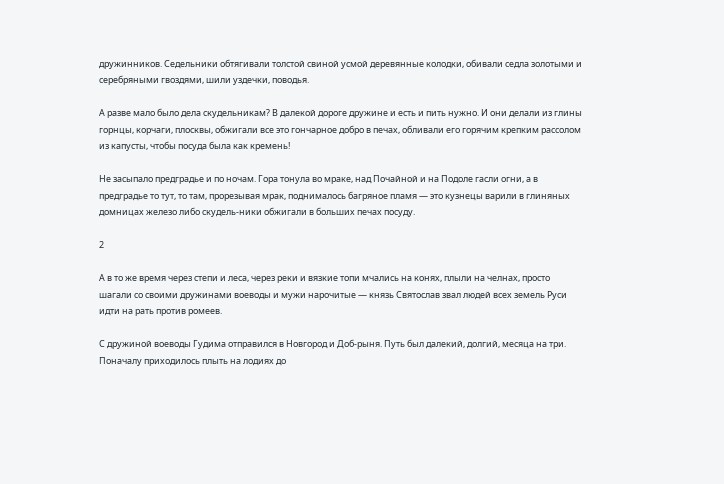дружинников. Седельники обтягивали толстой свиной усмой деревянные колодки, обивали седла золотыми и серебряными гвоздями, шили уздечки, поводья.

А разве мало было дела скудельникам? В далекой дороге дружине и есть и пить нужно. И они делали из глины горнцы, корчаги, плосквы, обжигали все это гончарное добро в печах, обливали его горячим крепким рассолом из капусты, чтобы посуда была как кремень!

Не засыпало предградье и по ночам. Гора тонула во мраке, над Почайной и на Подоле гасли огни, а в предградье то тут, то там, прорезывая мрак, поднималось багряное пламя — это кузнецы варили в глиняных домницах железо либо скудель-ники обжигали в больших печах посуду.

2

А в то же время через степи и леса, через реки и вязкие топи мчались на конях, плыли на челнах, просто шагали со своими дружинами воеводы и мужи нарочитые — князь Святослав звал людей всех земель Руси идти на рать против ромеев.

С дружиной воеводы Гудима отправился в Новгород и Доб-рыня. Путь был далекий, долгий, месяца на три. Поначалу приходилось плыть на лодиях до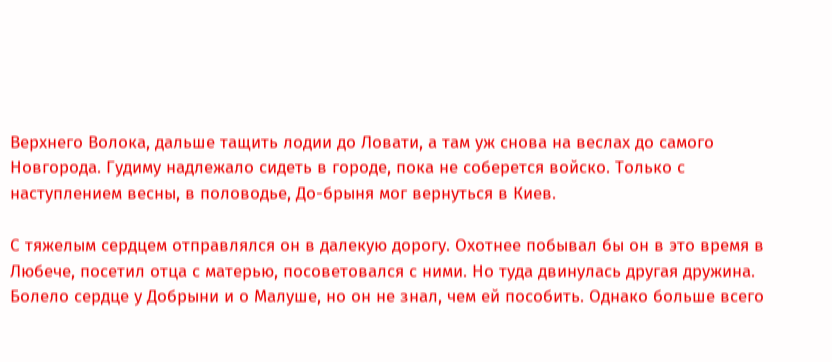Верхнего Волока, дальше тащить лодии до Ловати, а там уж снова на веслах до самого Новгорода. Гудиму надлежало сидеть в городе, пока не соберется войско. Только с наступлением весны, в половодье, До-брыня мог вернуться в Киев.

С тяжелым сердцем отправлялся он в далекую дорогу. Охотнее побывал бы он в это время в Любече, посетил отца с матерью, посоветовался с ними. Но туда двинулась другая дружина. Болело сердце у Добрыни и о Малуше, но он не знал, чем ей пособить. Однако больше всего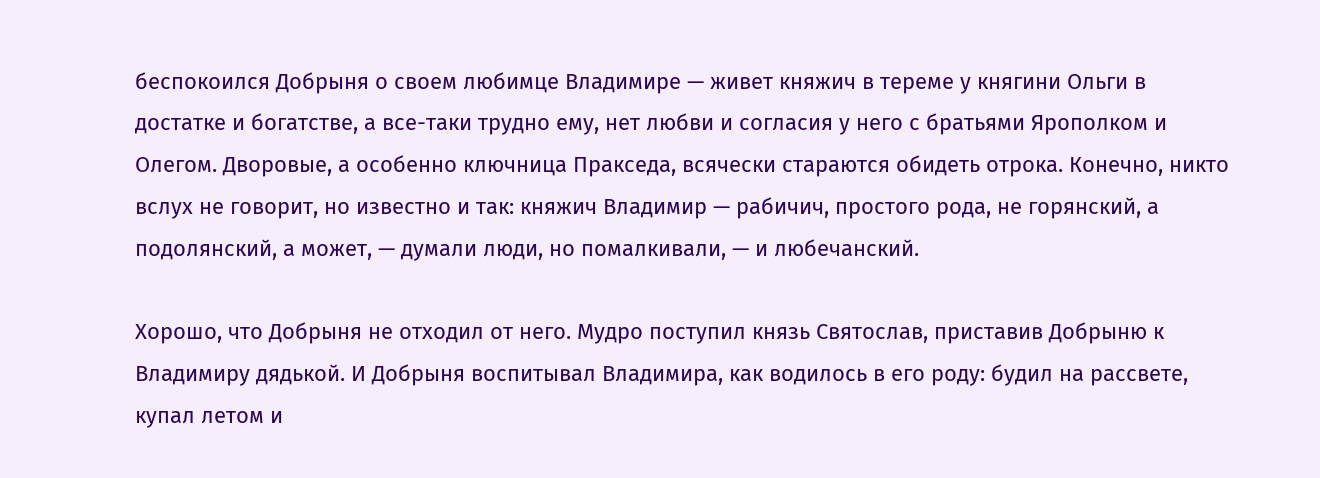беспокоился Добрыня о своем любимце Владимире — живет княжич в тереме у княгини Ольги в достатке и богатстве, а все-таки трудно ему, нет любви и согласия у него с братьями Ярополком и Олегом. Дворовые, а особенно ключница Пракседа, всячески стараются обидеть отрока. Конечно, никто вслух не говорит, но известно и так: княжич Владимир — рабичич, простого рода, не горянский, а подолянский, а может, — думали люди, но помалкивали, — и любечанский.

Хорошо, что Добрыня не отходил от него. Мудро поступил князь Святослав, приставив Добрыню к Владимиру дядькой. И Добрыня воспитывал Владимира, как водилось в его роду: будил на рассвете, купал летом и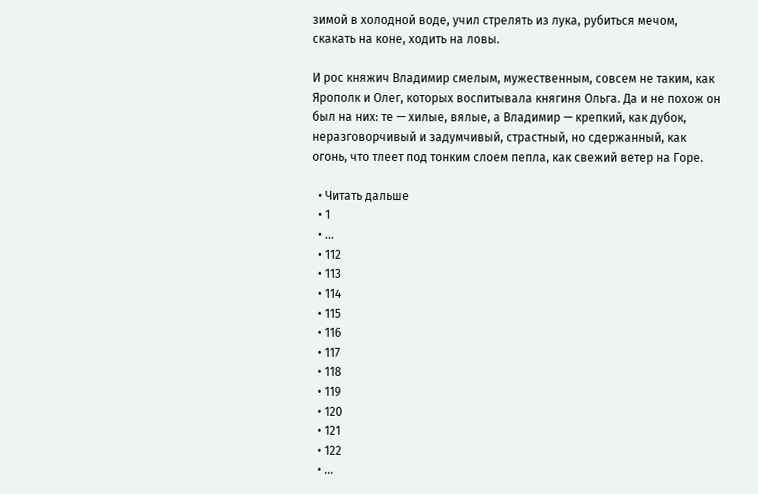зимой в холодной воде, учил стрелять из лука, рубиться мечом, скакать на коне, ходить на ловы.

И рос княжич Владимир смелым, мужественным, совсем не таким, как Ярополк и Олег, которых воспитывала княгиня Ольга. Да и не похож он был на них: те — хилые, вялые, а Владимир — крепкий, как дубок, неразговорчивый и задумчивый, страстный, но сдержанный, как огонь, что тлеет под тонким слоем пепла, как свежий ветер на Горе.

  • Читать дальше
  • 1
  • ...
  • 112
  • 113
  • 114
  • 115
  • 116
  • 117
  • 118
  • 119
  • 120
  • 121
  • 122
  • ...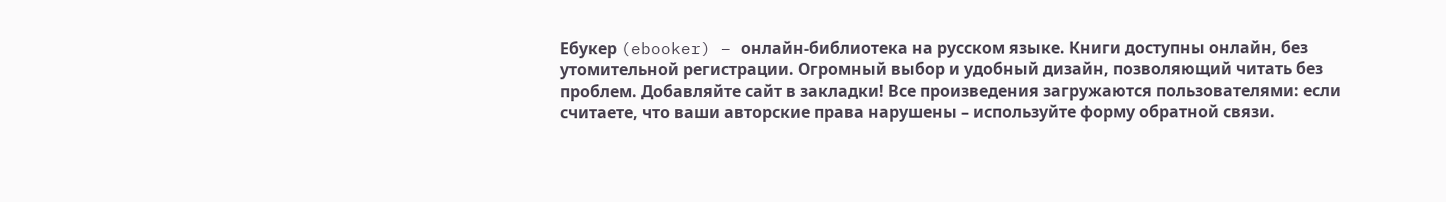Ебукер (ebooker) – онлайн-библиотека на русском языке. Книги доступны онлайн, без утомительной регистрации. Огромный выбор и удобный дизайн, позволяющий читать без проблем. Добавляйте сайт в закладки! Все произведения загружаются пользователями: если считаете, что ваши авторские права нарушены – используйте форму обратной связи.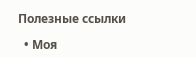Полезные ссылки

  • Моя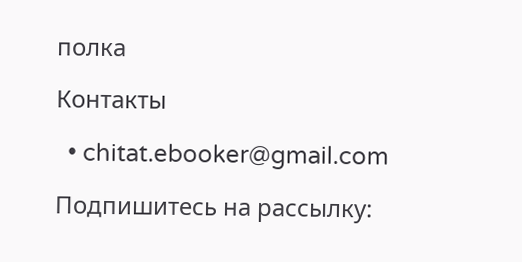полка

Контакты

  • chitat.ebooker@gmail.com

Подпишитесь на рассылку: